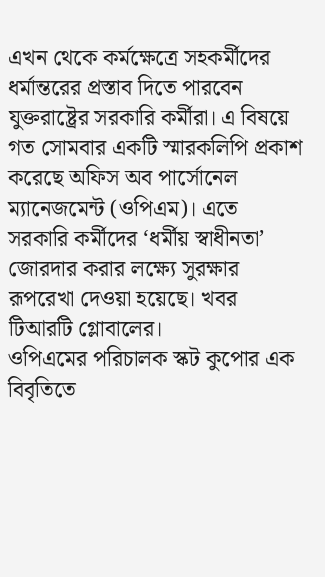এখন থেকে কর্মক্ষেত্রে সহকর্মীদের ধর্মান্তরের প্রস্তাব দিতে পারবেন যুক্তরাষ্ট্রের সরকারি কর্মীরা। এ বিষয়ে গত সোমবার একটি স্মারকলিপি প্রকাশ করেছে অফিস অব পার্সোনেল ম্যানেজমেন্ট (ওপিএম)। এতে সরকারি কর্মীদের ‘ধর্মীয় স্বাধীনতা’ জোরদার করার লক্ষ্যে সুরক্ষার রূপরেখা দেওয়া হয়েছে। খবর টিআরটি গ্লোবালের।
ওপিএমের পরিচালক স্কট কুপোর এক বিবৃতিতে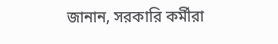জানান, সরকারি কর্মীরা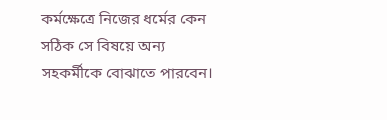কর্মক্ষেত্রে নিজের ধর্মের কেন সঠিক সে বিষয়ে অন্য সহকর্মীকে বোঝাতে পারবেন।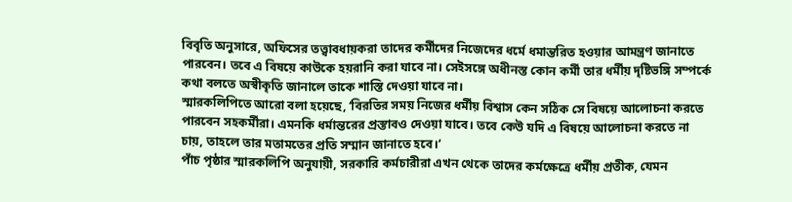বিবৃতি অনুসারে, অফিসের তত্ত্বাবধায়করা তাদের কর্মীদের নিজেদের ধর্মে ধমান্তরিত হওয়ার আমন্ত্রণ জানাতে পারবেন। তবে এ বিষয়ে কাউকে হয়রানি করা যাবে না। সেইসঙ্গে অধীনস্ত কোন কর্মী তার ধর্মীয় দৃষ্টিভঙ্গি সম্পর্কে কথা বলতে অস্বীকৃতি জানালে তাকে শাস্তি দেওয়া যাবে না।
স্মারকলিপিতে আরো বলা হয়েছে, ‘বিরতির সময় নিজের ধর্মীয় বিশ্বাস কেন সঠিক সে বিষয়ে আলোচনা করতে পারবেন সহকর্মীরা। এমনকি ধর্মান্তরের প্রস্তাবও দেওয়া যাবে। তবে কেউ যদি এ বিষয়ে আলোচনা করতে না চায়, তাহলে তার মতামতের প্রতি সম্মান জানাতে হবে।’
পাঁচ পৃষ্ঠার স্মারকলিপি অনুযায়ী, সরকারি কর্মচারীরা এখন থেকে তাদের কর্মক্ষেত্রে ধর্মীয় প্রতীক, যেমন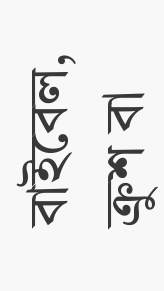বাইবেল, ক্রুশ বা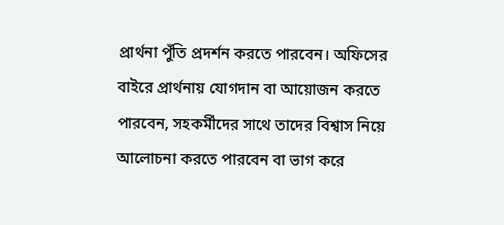প্রার্থনা পুঁতি প্রদর্শন করতে পারবেন। অফিসের বাইরে প্রার্থনায় যোগদান বা আয়োজন করতে পারবেন, সহকর্মীদের সাথে তাদের বিশ্বাস নিয়ে আলোচনা করতে পারবেন বা ভাগ করে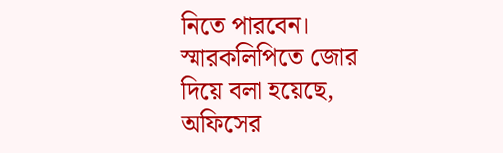নিতে পারবেন।
স্মারকলিপিতে জোর দিয়ে বলা হয়েছে, অফিসের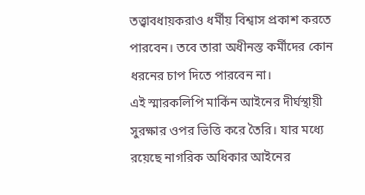তত্ত্বাবধায়করাও ধর্মীয় বিশ্বাস প্রকাশ করতে পারবেন। তবে তারা অধীনস্ত কর্মীদের কোন ধরনের চাপ দিতে পারবেন না।
এই স্মারকলিপি মার্কিন আইনের দীর্ঘস্থায়ী সুরক্ষার ওপর ভিত্তি করে তৈরি। যার মধ্যে রয়েছে নাগরিক অধিকার আইনের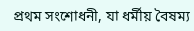প্রথম সংশোধনী, যা ধর্মীয় বৈষম্য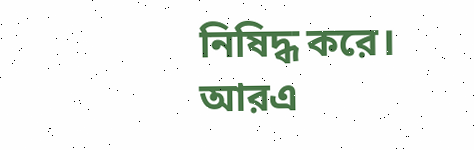নিষিদ্ধ করে।
আরএ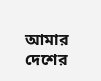আমার দেশের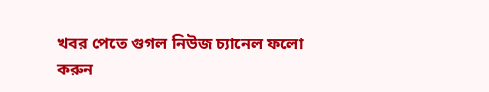খবর পেতে গুগল নিউজ চ্যানেল ফলো করুন